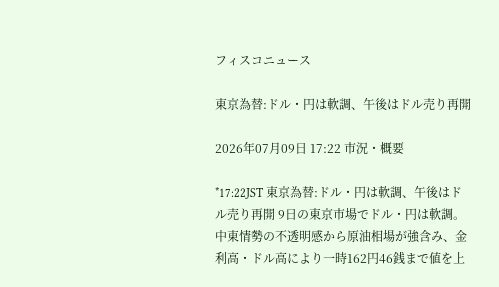フィスコニュース

東京為替:ドル・円は軟調、午後はドル売り再開

2026年07月09日 17:22 市況・概要

*17:22JST 東京為替:ドル・円は軟調、午後はドル売り再開 9日の東京市場でドル・円は軟調。中東情勢の不透明感から原油相場が強含み、金利高・ドル高により一時162円46銭まで値を上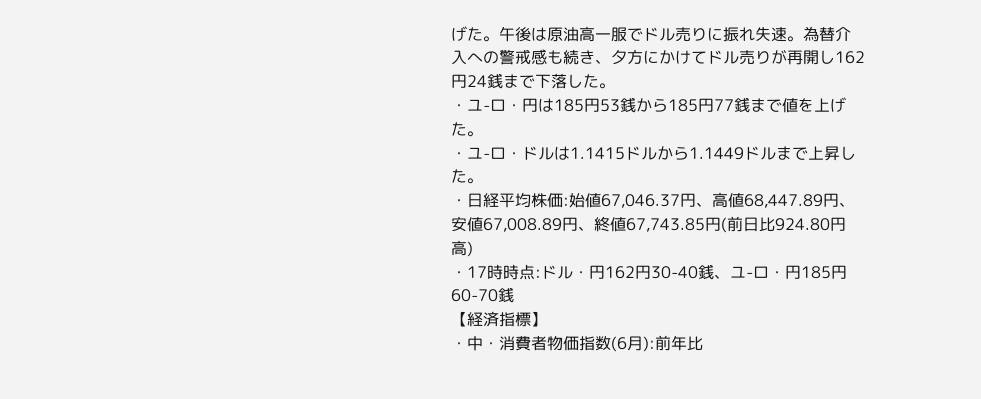げた。午後は原油高一服でドル売りに振れ失速。為替介入への警戒感も続き、夕方にかけてドル売りが再開し162円24銭まで下落した。
・ユ-ロ・円は185円53銭から185円77銭まで値を上げた。
・ユ-ロ・ドルは1.1415ドルから1.1449ドルまで上昇した。
・日経平均株価:始値67,046.37円、高値68,447.89円、安値67,008.89円、終値67,743.85円(前日比924.80円高)
・17時時点:ドル・円162円30-40銭、ユ-ロ・円185円60-70銭
【経済指標】
・中・消費者物価指数(6月):前年比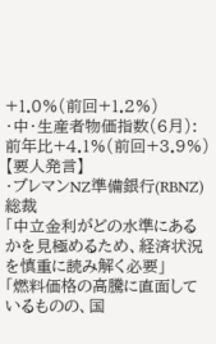+1.0%(前回+1.2%)
・中・生産者物価指数(6月):前年比+4.1%(前回+3.9%)
【要人発言】
・ブレマンNZ準備銀行(RBNZ)総裁
「中立金利がどの水準にあるかを見極めるため、経済状況を慎重に読み解く必要」
「燃料価格の高騰に直面しているものの、国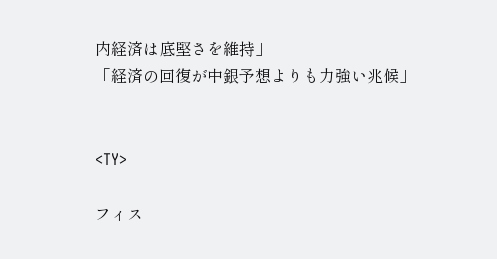内経済は底堅さを維持」
「経済の回復が中銀予想よりも力強い兆候」


<TY>

フィス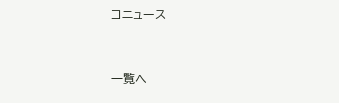コニュース


一覧へ